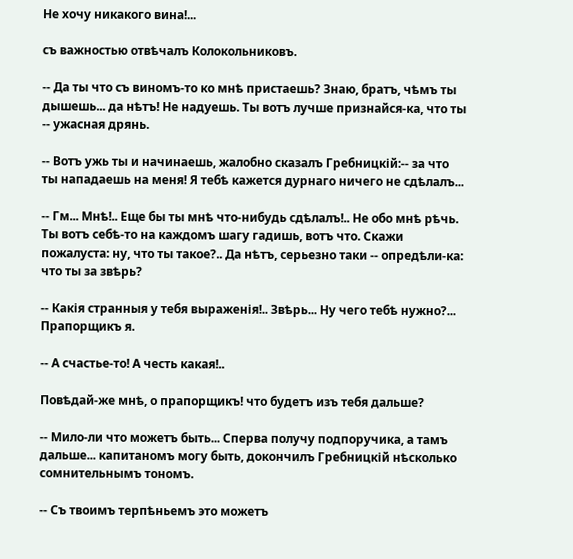Не хочу никакого вина!...

съ важностью отвѣчалъ Колокольниковъ.

-- Да ты что съ виномъ-то ко мнѣ пристаешь? Знаю, братъ, чѣмъ ты дышешь... да нѣтъ! Не надуешь. Ты вотъ лучше признайся-ка, что ты -- ужасная дрянь.

-- Вотъ ужь ты и начинаешь, жалобно сказалъ Гребницкій:-- за что ты нападаешь на меня! Я тебѣ кажется дурнаго ничего не сдѣлалъ...

-- Гм... Мнѣ!.. Еще бы ты мнѣ что-нибудь сдѣлалъ!.. Не обо мнѣ рѣчь. Ты вотъ себѣ-то на каждомъ шагу гадишь, вотъ что. Скажи пожалуста: ну, что ты такое?.. Да нѣтъ, серьезно таки -- опредѣли-ка: что ты за звѣрь?

-- Какія странныя у тебя выраженія!.. Звѣрь... Ну чего тебѣ нужно?... Прапорщикъ я.

-- А счастье-то! А честь какая!..

Повѣдай-же мнѣ, о прапорщикъ! что будетъ изъ тебя дальше?

-- Мило-ли что можетъ быть... Сперва получу подпоручика, а тамъ дальше... капитаномъ могу быть, докончилъ Гребницкій нѣсколько сомнительнымъ тономъ.

-- Съ твоимъ терпѣньемъ это можетъ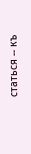статься -- къ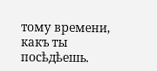тому времени, какъ ты посѣдѣешь.